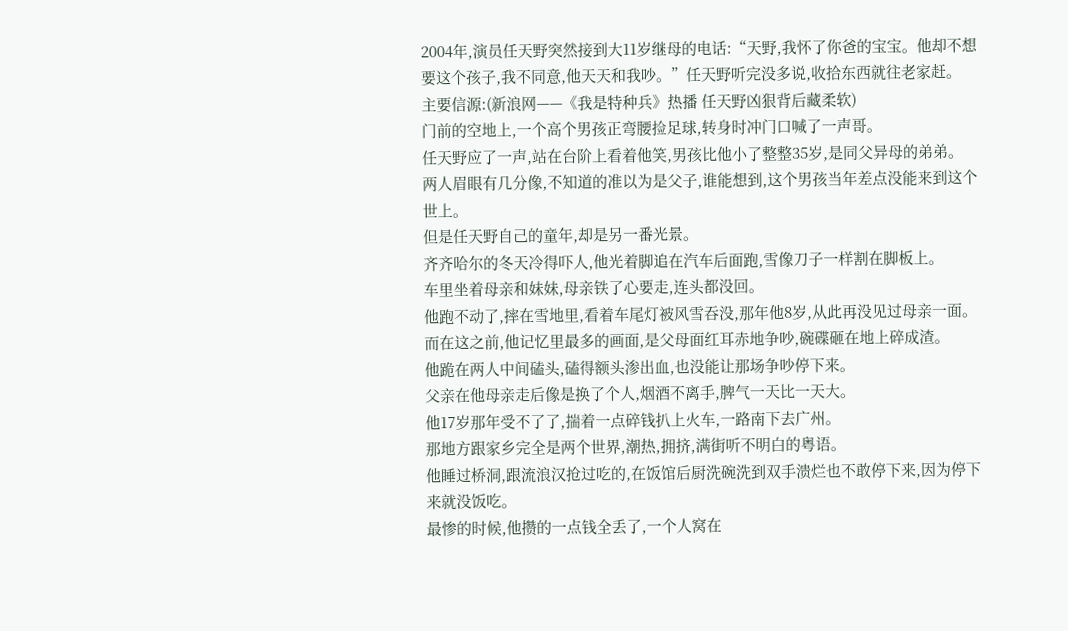2004年,演员任天野突然接到大11岁继母的电话:“天野,我怀了你爸的宝宝。他却不想要这个孩子,我不同意,他天天和我吵。”任天野听完没多说,收拾东西就往老家赶。
主要信源:(新浪网——《我是特种兵》热播 任天野凶狠背后藏柔软)
门前的空地上,一个高个男孩正弯腰捡足球,转身时冲门口喊了一声哥。
任天野应了一声,站在台阶上看着他笑,男孩比他小了整整35岁,是同父异母的弟弟。
两人眉眼有几分像,不知道的准以为是父子,谁能想到,这个男孩当年差点没能来到这个世上。
但是任天野自己的童年,却是另一番光景。
齐齐哈尔的冬天冷得吓人,他光着脚追在汽车后面跑,雪像刀子一样割在脚板上。
车里坐着母亲和妹妹,母亲铁了心要走,连头都没回。
他跑不动了,摔在雪地里,看着车尾灯被风雪吞没,那年他8岁,从此再没见过母亲一面。
而在这之前,他记忆里最多的画面,是父母面红耳赤地争吵,碗碟砸在地上碎成渣。
他跪在两人中间磕头,磕得额头渗出血,也没能让那场争吵停下来。
父亲在他母亲走后像是换了个人,烟酒不离手,脾气一天比一天大。
他17岁那年受不了了,揣着一点碎钱扒上火车,一路南下去广州。
那地方跟家乡完全是两个世界,潮热,拥挤,满街听不明白的粤语。
他睡过桥洞,跟流浪汉抢过吃的,在饭馆后厨洗碗洗到双手溃烂也不敢停下来,因为停下来就没饭吃。
最惨的时候,他攒的一点钱全丢了,一个人窝在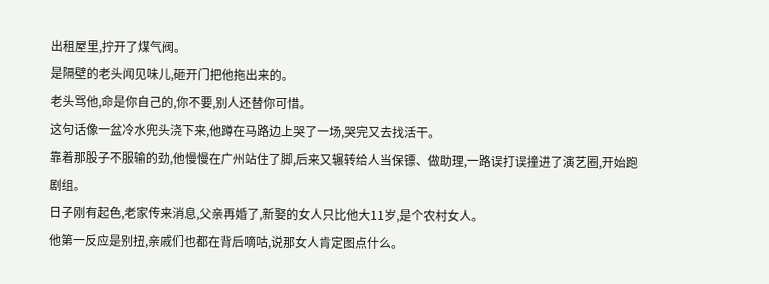出租屋里,拧开了煤气阀。
是隔壁的老头闻见味儿,砸开门把他拖出来的。
老头骂他,命是你自己的,你不要,别人还替你可惜。
这句话像一盆冷水兜头浇下来,他蹲在马路边上哭了一场,哭完又去找活干。
靠着那股子不服输的劲,他慢慢在广州站住了脚,后来又辗转给人当保镖、做助理,一路误打误撞进了演艺圈,开始跑剧组。
日子刚有起色,老家传来消息,父亲再婚了,新娶的女人只比他大11岁,是个农村女人。
他第一反应是别扭,亲戚们也都在背后嘀咕,说那女人肯定图点什么。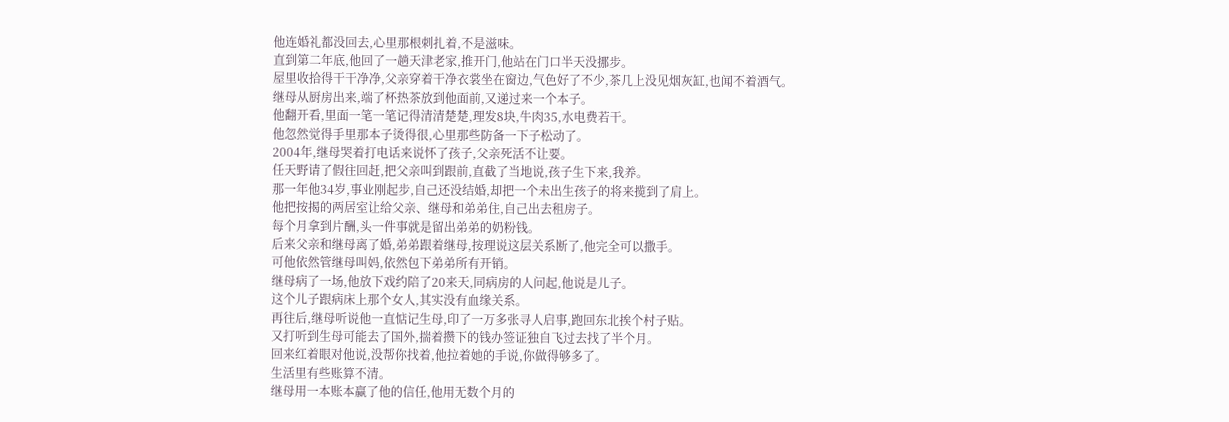他连婚礼都没回去,心里那根刺扎着,不是滋味。
直到第二年底,他回了一趟天津老家,推开门,他站在门口半天没挪步。
屋里收拾得干干净净,父亲穿着干净衣裳坐在窗边,气色好了不少,茶几上没见烟灰缸,也闻不着酒气。
继母从厨房出来,端了杯热茶放到他面前,又递过来一个本子。
他翻开看,里面一笔一笔记得清清楚楚,理发8块,牛肉35,水电费若干。
他忽然觉得手里那本子烫得很,心里那些防备一下子松动了。
2004年,继母哭着打电话来说怀了孩子,父亲死活不让要。
任天野请了假往回赶,把父亲叫到跟前,直截了当地说,孩子生下来,我养。
那一年他34岁,事业刚起步,自己还没结婚,却把一个未出生孩子的将来揽到了肩上。
他把按揭的两居室让给父亲、继母和弟弟住,自己出去租房子。
每个月拿到片酬,头一件事就是留出弟弟的奶粉钱。
后来父亲和继母离了婚,弟弟跟着继母,按理说这层关系断了,他完全可以撒手。
可他依然管继母叫妈,依然包下弟弟所有开销。
继母病了一场,他放下戏约陪了20来天,同病房的人问起,他说是儿子。
这个儿子跟病床上那个女人,其实没有血缘关系。
再往后,继母听说他一直惦记生母,印了一万多张寻人启事,跑回东北挨个村子贴。
又打听到生母可能去了国外,揣着攒下的钱办签证独自飞过去找了半个月。
回来红着眼对他说,没帮你找着,他拉着她的手说,你做得够多了。
生活里有些账算不清。
继母用一本账本赢了他的信任,他用无数个月的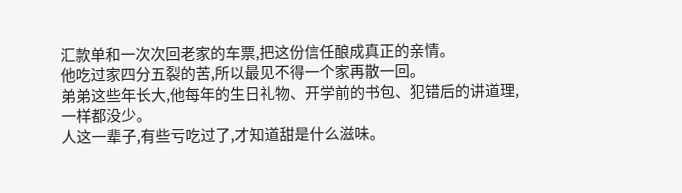汇款单和一次次回老家的车票,把这份信任酿成真正的亲情。
他吃过家四分五裂的苦,所以最见不得一个家再散一回。
弟弟这些年长大,他每年的生日礼物、开学前的书包、犯错后的讲道理,一样都没少。
人这一辈子,有些亏吃过了,才知道甜是什么滋味。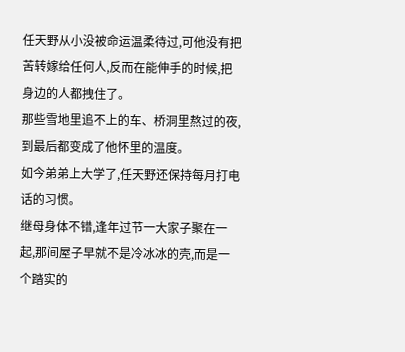任天野从小没被命运温柔待过,可他没有把苦转嫁给任何人,反而在能伸手的时候,把身边的人都拽住了。
那些雪地里追不上的车、桥洞里熬过的夜,到最后都变成了他怀里的温度。
如今弟弟上大学了,任天野还保持每月打电话的习惯。
继母身体不错,逢年过节一大家子聚在一起,那间屋子早就不是冷冰冰的壳,而是一个踏实的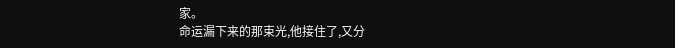家。
命运漏下来的那束光,他接住了,又分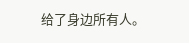给了身边所有人。